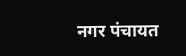नगर पंचायत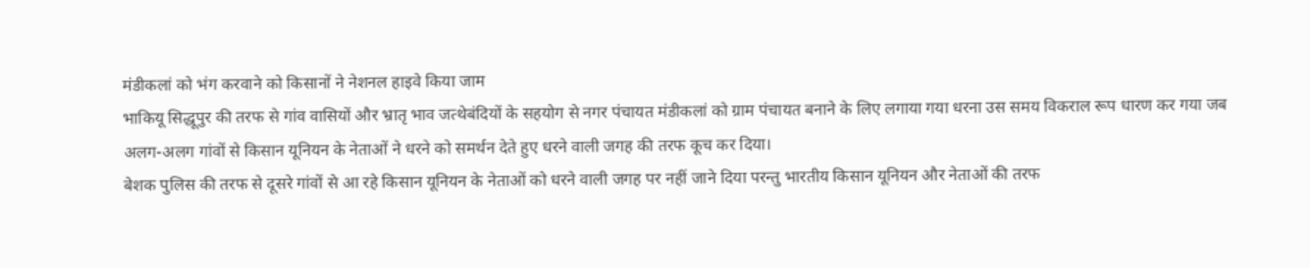मंडीकलां को भंग करवाने को किसानों ने नेशनल हाइवे किया जाम
भाकियू सिद्धूपुर की तरफ से गांव वासियों और भ्रातृ भाव जत्थेबंदियों के सहयोग से नगर पंचायत मंडीकलां को ग्राम पंचायत बनाने के लिए लगाया गया धरना उस समय विकराल रूप धारण कर गया जब अलग-अलग गांवों से किसान यूनियन के नेताओं ने धरने को समर्थन देते हुए धरने वाली जगह की तरफ कूच कर दिया।
बेशक पुलिस की तरफ से दूसरे गांवों से आ रहे किसान यूनियन के नेताओं को धरने वाली जगह पर नहीं जाने दिया परन्तु भारतीय किसान यूनियन और नेताओं की तरफ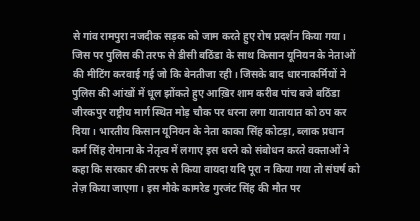से गांव रामपुरा नजदीक सड़क को जाम करते हुए रोष प्रदर्शन किया गया। जिस पर पुलिस की तरफ से डीसी बठिंडा के साथ किसान यूनियन के नेताओं की मीटिंग करवाई गई जो कि बेनतीजा रही। जिसके बाद धारनाकर्मियों ने पुलिस की आंखों में धूल झोंकते हुए आख़िर शाम करीब पांच बजे बठिंडा जीरकपुर राष्ट्रीय मार्ग स्थित मोड़ चौक पर धरना लगा यातायात को ठप कर दिया। भारतीय किसान यूनियन के नेता काका सिंह कोटड़ा, ब्लाक प्रधान कर्म सिंह रोमाना के नेतृत्व में लगाए इस धरने को संबोधन करते वक्ताओं ने कहा कि सरकार की तरफ से किया वायदा यदि पूरा न किया गया तो संघर्ष को तेज़ किया जाएगा। इस मौके कामरेड गुरजंट सिंह की मौत पर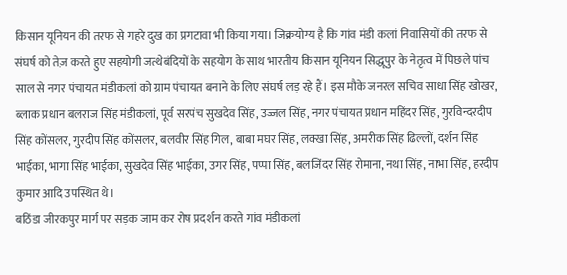किसान यूनियन की तरफ से गहरे दुख का प्रगटावा भी किया गया। जिक्रयोग्य है कि गांव मंडी कलां निवासियों की तरफ से संघर्ष को तेज़ करते हुए सहयोगी जत्थेबंदियों के सहयोग के साथ भारतीय किसान यूनियन सिद्धूपुर के नेतृत्व में पिछले पांच साल से नगर पंचायत मंडीकलां को ग्राम पंचायत बनाने के लिए संघर्ष लड़ रहे हैं। इस मौके जनरल सचिव साधा सिंह खोखर, ब्लाक प्रधान बलराज सिंह मंडीकलां, पूर्व सरपंच सुखदेव सिंह, उज्जल सिंह, नगर पंचायत प्रधान महिंदर सिंह, गुरविन्दरदीप सिंह कोंसलर, गुरदीप सिंह कोंसलर, बलवीर सिंह गिल, बाबा मघर सिंह, लक्खा सिंह, अमरीक सिंह ढिल्लों, दर्शन सिंह भाईका, भागा सिंह भाईका, सुखदेव सिंह भाईका, उगर सिंह, पप्पा सिंह, बलजिंदर सिंह रोमाना, नथा सिंह, नाभा सिंह, हरदीप कुमार आदि उपस्थित थे।
बठिंडा जीरकपुर मार्ग पर सड़क जाम कर रोष प्रदर्शन करते गांव मंडीकलां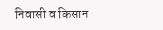निवासी व किसान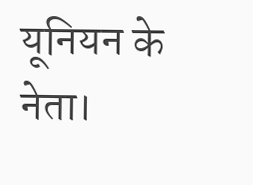यूनियन के नेता।